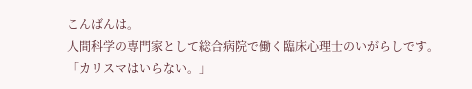こんばんは。
人間科学の専門家として総合病院で働く臨床心理士のいがらしです。
「カリスマはいらない。」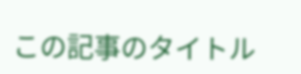この記事のタイトル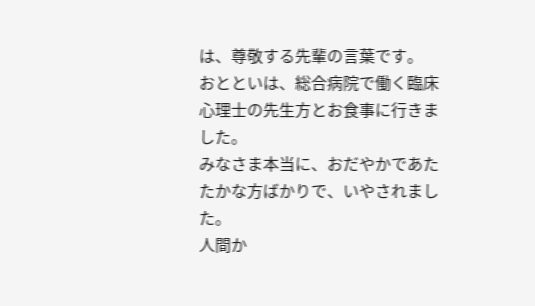は、尊敬する先輩の言葉です。
おとといは、総合病院で働く臨床心理士の先生方とお食事に行きました。
みなさま本当に、おだやかであたたかな方ばかりで、いやされました。
人間か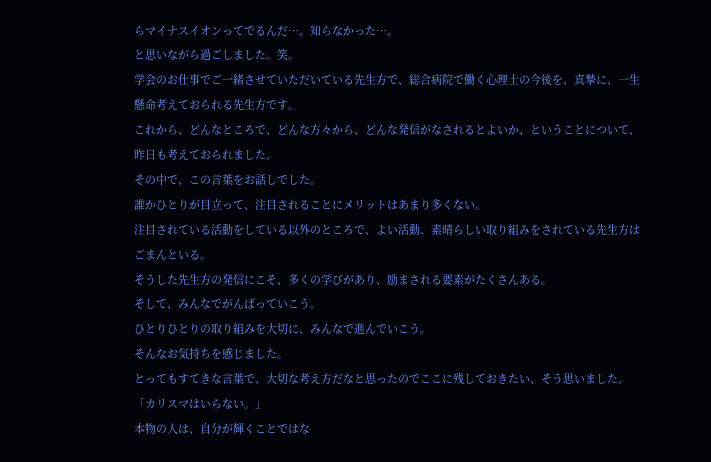らマイナスイオンってでるんだ…。知らなかった…。
と思いながら過ごしました。笑。
学会のお仕事でご一緒させていただいている先生方で、総合病院で働く心理士の今後を、真摯に、一生懸命考えておられる先生方です。
これから、どんなところで、どんな方々から、どんな発信がなされるとよいか、ということについて、昨日も考えておられました。
その中で、この言葉をお話しでした。
誰かひとりが目立って、注目されることにメリットはあまり多くない。
注目されている活動をしている以外のところで、よい活動、素晴らしい取り組みをされている先生方はごまんといる。
そうした先生方の発信にこそ、多くの学びがあり、励まされる要素がたくさんある。
そして、みんなでがんばっていこう。
ひとりひとりの取り組みを大切に、みんなで進んでいこう。
そんなお気持ちを感じました。
とってもすてきな言葉で、大切な考え方だなと思ったのでここに残しておきたい、そう思いました。
「カリスマはいらない。」
本物の人は、自分が輝くことではな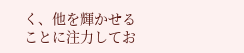く、他を輝かせることに注力してお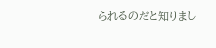られるのだと知りまし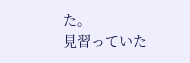た。
見習っていた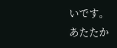いです。
あたたか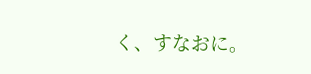く、すなおに。